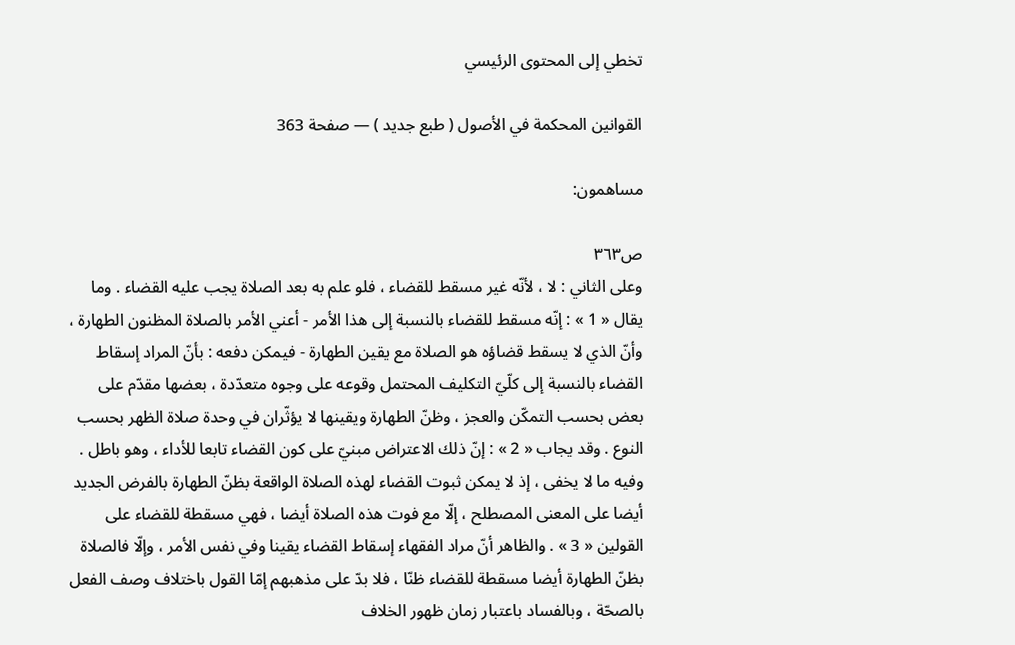تخطي إلى المحتوى الرئيسي

القوانين المحكمة في الأصول ( طبع جديد ) — صفحة 363

مساهمون:

ص٣٦٣
وعلى الثاني : لا ، لأنّه غير مسقط للقضاء ، فلو علم به بعد الصلاة يجب عليه القضاء . وما يقال « 1 » : إنّه مسقط للقضاء بالنسبة إلى هذا الأمر - أعني الأمر بالصلاة المظنون الطهارة ، وأنّ الذي لا يسقط قضاؤه هو الصلاة مع يقين الطهارة - فيمكن دفعه : بأنّ المراد إسقاط القضاء بالنسبة إلى كلّيّ التكليف المحتمل وقوعه على وجوه متعدّدة ، بعضها مقدّم على بعض بحسب التمكّن والعجز ، وظنّ الطهارة ويقينها لا يؤثّران في وحدة صلاة الظهر بحسب النوع . وقد يجاب « 2 » : إنّ ذلك الاعتراض مبنيّ على كون القضاء تابعا للأداء ، وهو باطل . وفيه ما لا يخفى ، إذ لا يمكن ثبوت القضاء لهذه الصلاة الواقعة بظنّ الطهارة بالفرض الجديد أيضا على المعنى المصطلح ، إلّا مع فوت هذه الصلاة أيضا ، فهي مسقطة للقضاء على القولين « 3 » . والظاهر أنّ مراد الفقهاء إسقاط القضاء يقينا وفي نفس الأمر ، وإلّا فالصلاة بظنّ الطهارة أيضا مسقطة للقضاء ظنّا ، فلا بدّ على مذهبهم إمّا القول باختلاف وصف الفعل بالصحّة ، وبالفساد باعتبار زمان ظهور الخلاف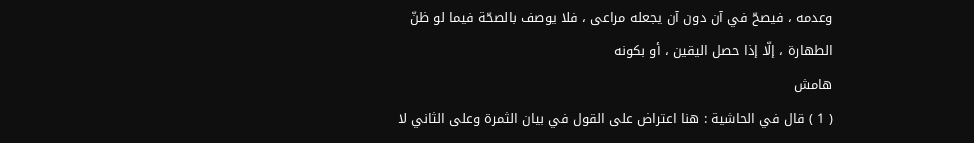وعدمه ، فيصحّ في آن دون آن يجعله مراعى ، فلا يوصف بالصحّة فيما لو ظنّ الطهارة ، إلّا إذا حصل اليقين ، أو بكونه
هامش
( 1 ) قال في الحاشية : هنا اعتراض على القول في بيان الثمرة وعلى الثاني لا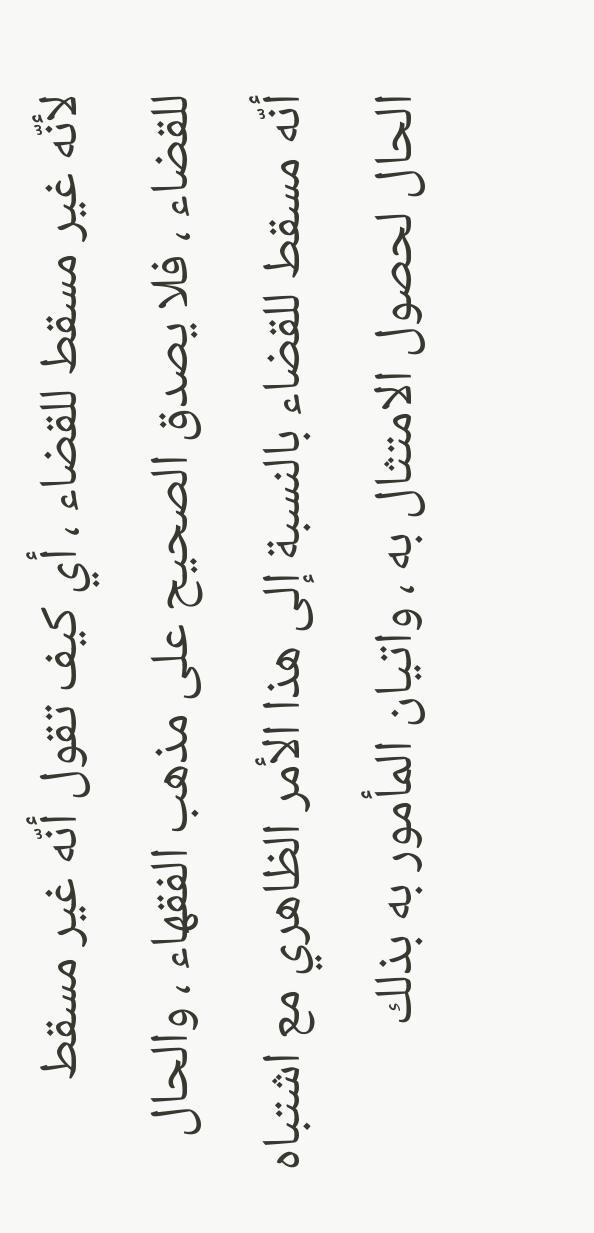لأنّه غير مسقط للقضاء ، أي كيف تقول أنّه غير مسقط للقضاء ، فلا يصدق الصحيح على مذهب الفقهاء ، والحال أنّه مسقط للقضاء بالنسبة إلى هذا الأمر الظاهري مع اشتباه الحال لحصول الامتثال به ، واتيان المأمور به بذلك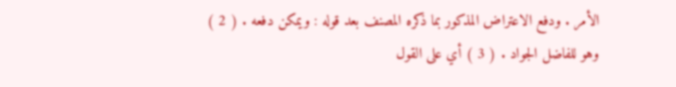الأمر . ودفع الاعتراض المذكور بما ذكره المصنف بعد قوله : ويمكن دفعه . ( 2 ) وهو للفاضل الجواد . ( 3 ) أي على القول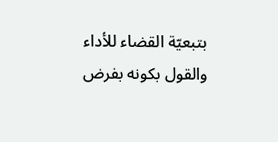بتبعيّة القضاء للأداء والقول بكونه بفرض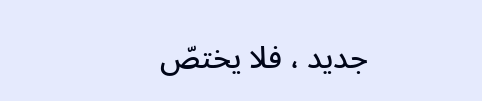جديد ، فلا يختصّ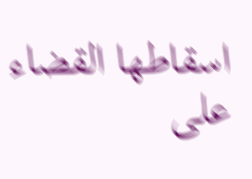اسقاطها القضاء على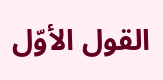القول الأوّل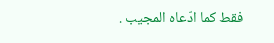فقط كما ادّعاه المجيب .